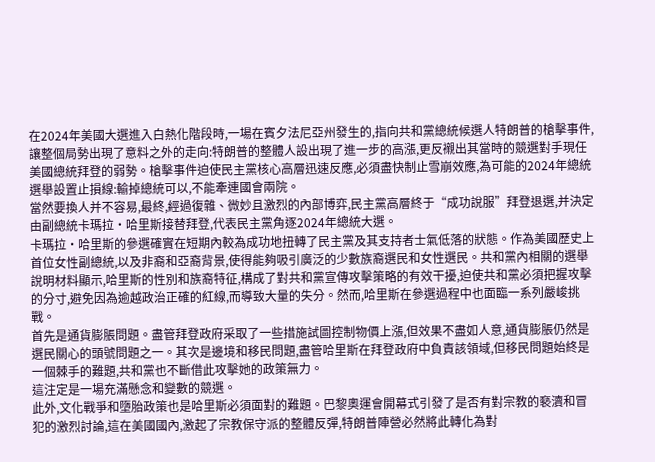在2024年美國大選進入白熱化階段時,一場在賓夕法尼亞州發生的,指向共和黨總統候選人特朗普的槍擊事件,讓整個局勢出現了意料之外的走向:特朗普的整體人設出現了進一步的高漲,更反襯出其當時的競選對手現任美國總統拜登的弱勢。槍擊事件迫使民主黨核心高層迅速反應,必須盡快制止雪崩效應,為可能的2024年總統選舉設置止損線:輸掉總統可以,不能牽連國會兩院。
當然要換人并不容易,最終,經過復雜、微妙且激烈的內部博弈,民主黨高層終于“成功說服”拜登退選,并決定由副總統卡瑪拉·哈里斯接替拜登,代表民主黨角逐2024年總統大選。
卡瑪拉·哈里斯的參選確實在短期內較為成功地扭轉了民主黨及其支持者士氣低落的狀態。作為美國歷史上首位女性副總統,以及非裔和亞裔背景,使得能夠吸引廣泛的少數族裔選民和女性選民。共和黨內相關的選舉說明材料顯示,哈里斯的性別和族裔特征,構成了對共和黨宣傳攻擊策略的有效干擾,迫使共和黨必須把握攻擊的分寸,避免因為逾越政治正確的紅線,而導致大量的失分。然而,哈里斯在參選過程中也面臨一系列嚴峻挑戰。
首先是通貨膨脹問題。盡管拜登政府采取了一些措施試圖控制物價上漲,但效果不盡如人意,通貨膨脹仍然是選民關心的頭號問題之一。其次是邊境和移民問題,盡管哈里斯在拜登政府中負責該領域,但移民問題始終是一個棘手的難題,共和黨也不斷借此攻擊她的政策無力。
這注定是一場充滿懸念和變數的競選。
此外,文化戰爭和墮胎政策也是哈里斯必須面對的難題。巴黎奧運會開幕式引發了是否有對宗教的褻瀆和冒犯的激烈討論,這在美國國內,激起了宗教保守派的整體反彈,特朗普陣營必然將此轉化為對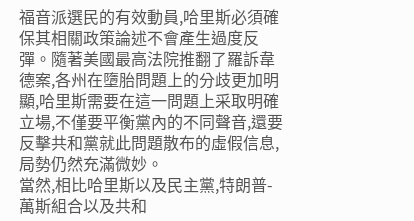福音派選民的有效動員,哈里斯必須確保其相關政策論述不會產生過度反彈。隨著美國最高法院推翻了羅訴韋德案,各州在墮胎問題上的分歧更加明顯,哈里斯需要在這一問題上采取明確立場,不僅要平衡黨內的不同聲音,還要反擊共和黨就此問題散布的虛假信息,局勢仍然充滿微妙。
當然,相比哈里斯以及民主黨,特朗普-萬斯組合以及共和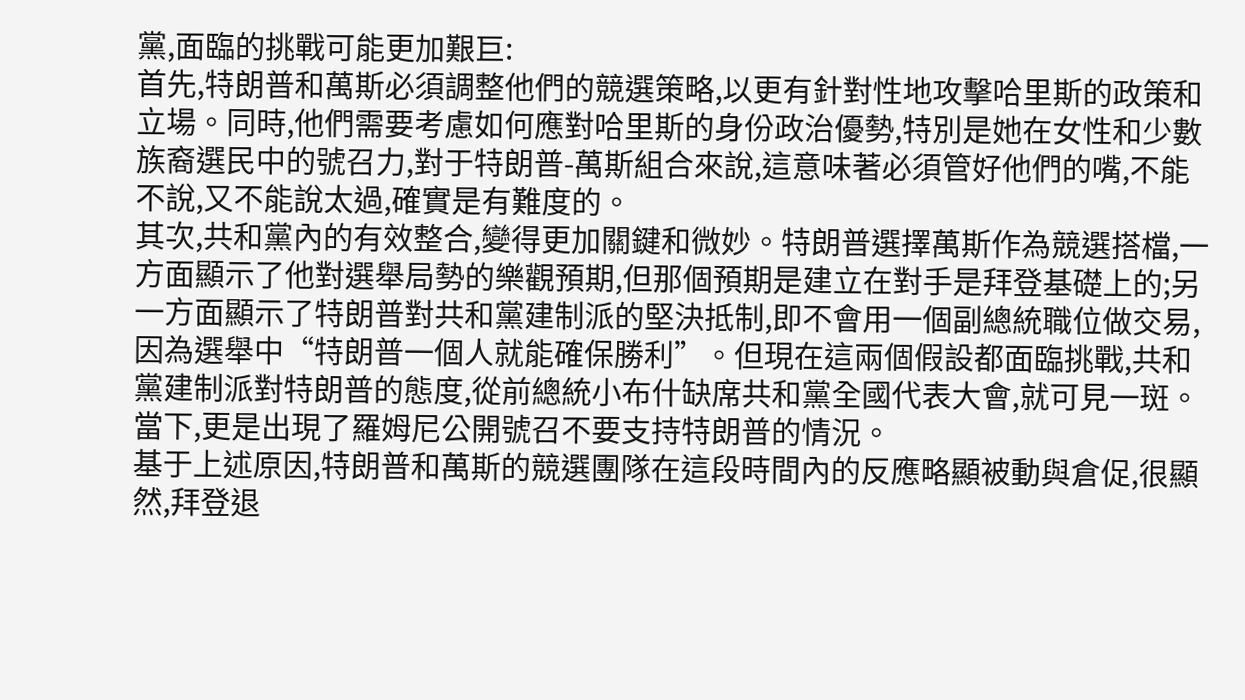黨,面臨的挑戰可能更加艱巨:
首先,特朗普和萬斯必須調整他們的競選策略,以更有針對性地攻擊哈里斯的政策和立場。同時,他們需要考慮如何應對哈里斯的身份政治優勢,特別是她在女性和少數族裔選民中的號召力,對于特朗普-萬斯組合來說,這意味著必須管好他們的嘴,不能不說,又不能說太過,確實是有難度的。
其次,共和黨內的有效整合,變得更加關鍵和微妙。特朗普選擇萬斯作為競選搭檔,一方面顯示了他對選舉局勢的樂觀預期,但那個預期是建立在對手是拜登基礎上的;另一方面顯示了特朗普對共和黨建制派的堅決抵制,即不會用一個副總統職位做交易,因為選舉中“特朗普一個人就能確保勝利”。但現在這兩個假設都面臨挑戰,共和黨建制派對特朗普的態度,從前總統小布什缺席共和黨全國代表大會,就可見一斑。當下,更是出現了羅姆尼公開號召不要支持特朗普的情況。
基于上述原因,特朗普和萬斯的競選團隊在這段時間內的反應略顯被動與倉促,很顯然,拜登退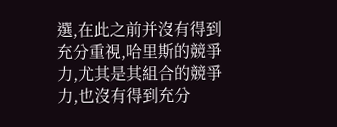選,在此之前并沒有得到充分重視,哈里斯的競爭力,尤其是其組合的競爭力,也沒有得到充分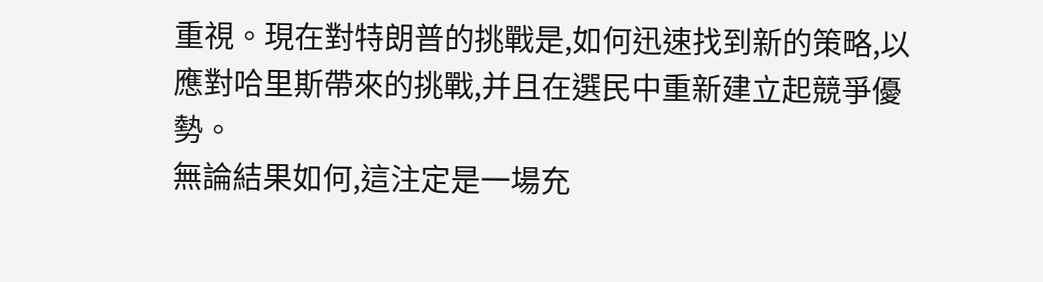重視。現在對特朗普的挑戰是,如何迅速找到新的策略,以應對哈里斯帶來的挑戰,并且在選民中重新建立起競爭優勢。
無論結果如何,這注定是一場充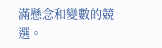滿懸念和變數的競選。